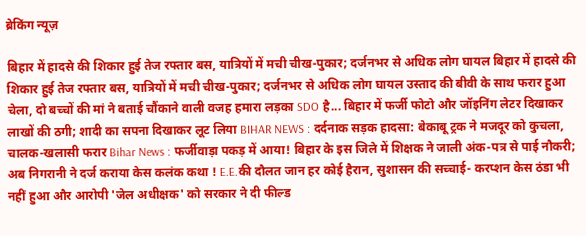ब्रेकिंग न्यूज़

बिहार में हादसे की शिकार हुई तेज रफ्तार बस, यात्रियों में मची चीख-पुकार; दर्जनभर से अधिक लोग घायल बिहार में हादसे की शिकार हुई तेज रफ्तार बस, यात्रियों में मची चीख-पुकार; दर्जनभर से अधिक लोग घायल उस्ताद की बीवी के साथ फरार हुआ चेला, दो बच्चों की मां ने बताई चौंकाने वाली वजह हमारा लड़का SDO है... बिहार में फर्जी फोटो और जॉइनिंग लेटर दिखाकर लाखों की ठगी; शादी का सपना दिखाकर लूट लिया BIHAR NEWS : दर्दनाक सड़क हादसा: बेकाबू ट्रक ने मजदूर को कुचला, चालक-खलासी फरार Bihar News : फर्जीवाड़ा पकड़ में आया! बिहार के इस जिले में शिक्षक ने जाली अंक-पत्र से पाई नौकरी; अब निगरानी ने दर्ज कराया केस कलंक कथा ! E.E.की दौलत जान हर कोई हैरान, सुशासन की सच्चाई- करप्शन केस ठंडा भी नहीं हुआ और आरोपी 'जेल अधीक्षक' को सरकार ने दी फील्ड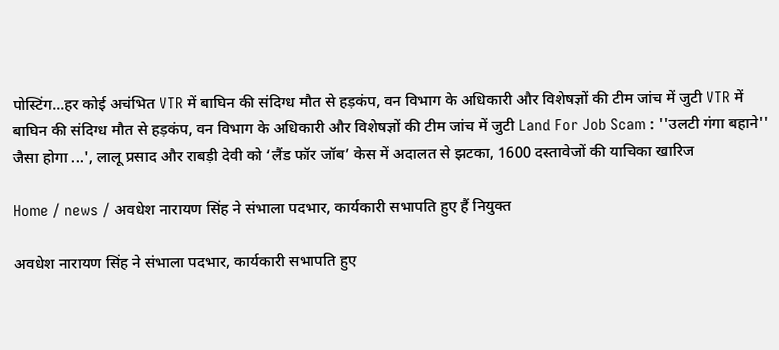पोस्टिंग...हर कोई अचंभित VTR में बाघिन की संदिग्ध मौत से हड़कंप, वन विभाग के अधिकारी और विशेषज्ञों की टीम जांच में जुटी VTR में बाघिन की संदिग्ध मौत से हड़कंप, वन विभाग के अधिकारी और विशेषज्ञों की टीम जांच में जुटी Land For Job Scam : ''उलटी गंगा बहाने'' जैसा होगा ...', लालू प्रसाद और राबड़ी देवी को ‘लैंड फॉर जॉब’ केस में अदालत से झटका, 1600 दस्तावेजों की याचिका खारिज

Home / news / अवधेश नारायण सिंह ने संभाला पदभार, कार्यकारी सभापति हुए हैं नियुक्त

अवधेश नारायण सिंह ने संभाला पदभार, कार्यकारी सभापति हुए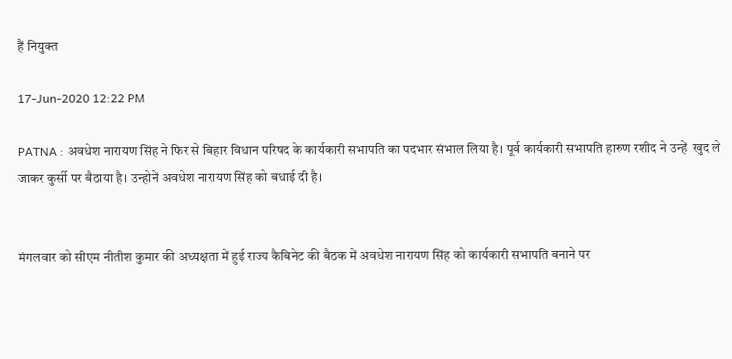हैं नियुक्त

17-Jun-2020 12:22 PM

PATNA : अवधेश नारायण सिंह ने फिर से बिहार विधान परिषद के कार्यकारी सभापति का पदभार संभाल लिया है। पूर्व कार्यकारी सभापति हारुण रशीद ने उन्हें  खुद ले जाकर कुर्सी पर बैठाया है। उन्होनें अवधेश नारायण सिंह को बधाई दी है।


मंगलवार को सीएम नीतीश कुमार की अध्यक्षता में हुई राज्य कैबिनेट की बैठक में अवधेश नारायण सिंह को कार्यकारी सभापति बनाने पर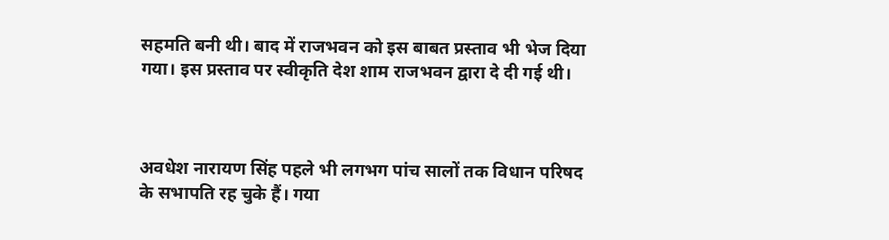सहमति बनी थी। बाद में राजभवन को इस बाबत प्रस्ताव भी भेज दिया गया। इस प्रस्ताव पर स्वीकृति देश शाम राजभवन द्वारा दे दी गई थी।



अवधेश नारायण सिंह पहले भी लगभग पांच सालों तक विधान परिषद के सभापति रह चुके हैं। गया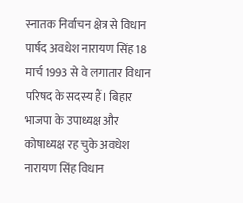स्नातक निर्वाचन क्षेत्र से विधान पार्षद अवधेश नारायण सिंह 18 मार्च 1993 से वे लगातार विधान परिषद के सदस्य हैं। बिहार भाजपा के उपाध्यक्ष और कोषाध्यक्ष रह चुके अवधेश नारायण सिंह विधान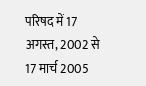परिषद में 17 अगस्त, 2002 से 17 मार्च 2005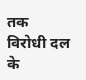तक  विरोधी दल के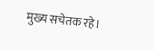मुख्य सचेतक रहे।